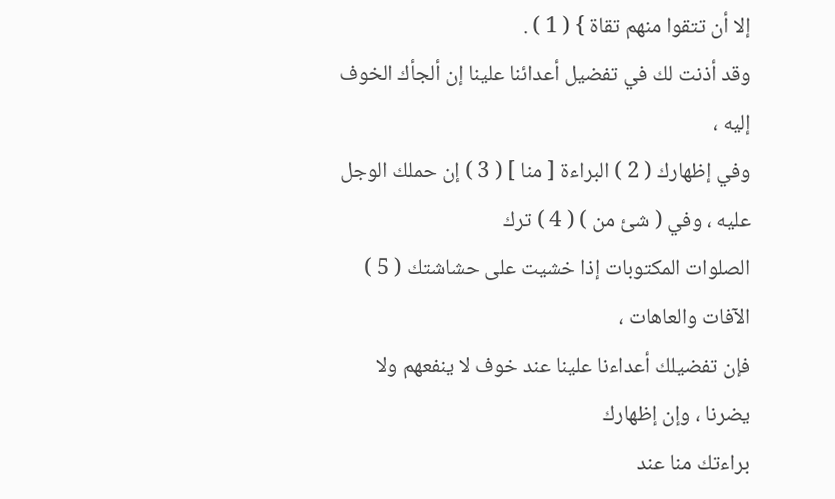إلا أن تتقوا منهم تقاة } ( 1 ) .
وقد أذنت لك في تفضيل أعدائنا علينا إن ألجأك الخوف إليه ،
وفي إظهارك ( 2 ) البراءة [ منا ] ( 3 ) إن حملك الوجل عليه ، وفي ( شئ من ) ( 4 ) ترك
الصلوات المكتوبات إذا خشيت على حشاشتك ( 5 ) الآفات والعاهات ،
فإن تفضيلك أعداءنا علينا عند خوف لا ينفعهم ولا يضرنا ، وإن إظهارك
براءتك منا عند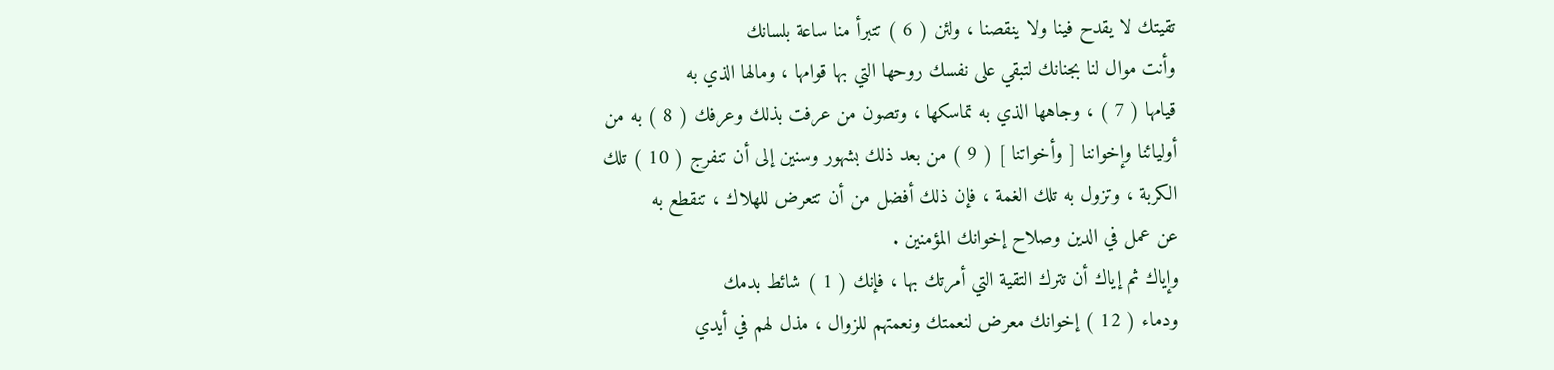تقيتك لا يقدح فينا ولا ينقصنا ، ولئن ( 6 ) تتبرأ منا ساعة بلسانك
وأنت موال لنا بجنانك لتبقي على نفسك روحها التي بها قوامها ، ومالها الذي به
قيامها ( 7 ) ، وجاهها الذي به تماسكها ، وتصون من عرفت بذلك وعرفك ( 8 ) به من
أوليائنا وإخواننا [ وأخواتنا ] ( 9 ) من بعد ذلك بشهور وسنين إلى أن تنفرج ( 10 ) تلك
الكربة ، وتزول به تلك الغمة ، فإن ذلك أفضل من أن تتعرض للهلاك ، تنقطع به
عن عمل في الدين وصلاح إخوانك المؤمنين .
وإياك ثم إياك أن تترك التقية التي أمرتك بها ، فإنك ( 1 ) شائط بدمك
ودماء ( 12 ) إخوانك معرض لنعمتك ونعمتهم للزوال ، مذل لهم في أيدي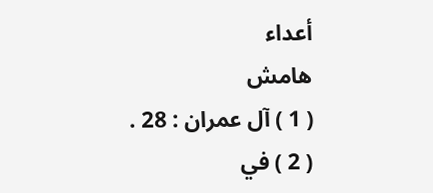أعداء
هامش
( 1 ) آل عمران : 28 .
( 2 ) في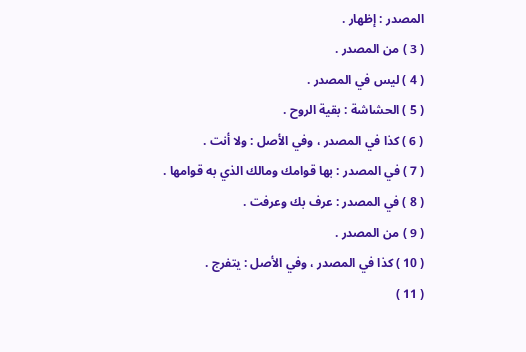المصدر : إظهار .
( 3 ) من المصدر .
( 4 ) ليس في المصدر .
( 5 ) الحشاشة : بقية الروح .
( 6 ) كذا في المصدر ، وفي الأصل : ولا أنت .
( 7 ) في المصدر : بها قوامك ومالك الذي به قوامها .
( 8 ) في المصدر : عرف بك وعرفت .
( 9 ) من المصدر .
( 10 ) كذا في المصدر ، وفي الأصل : يتفرج .
( 11 )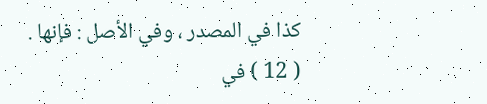كذا في المصدر ، وفي الأصل : فإنها .
( 12 ) في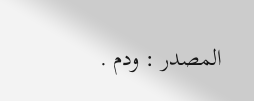المصدر : ودم .